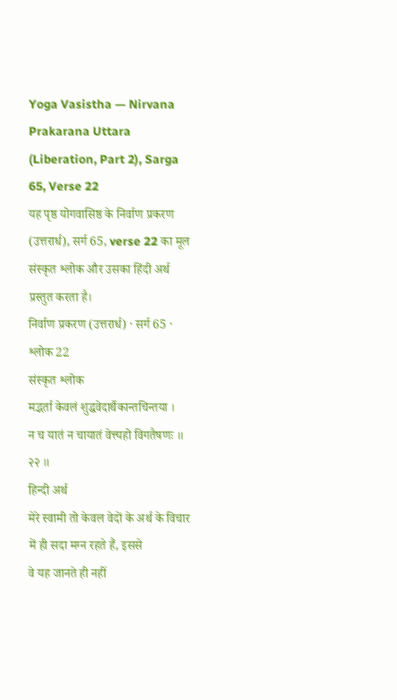Yoga Vasistha — Nirvana Prakarana Uttara (Liberation, Part 2), Sarga 65, Verse 22
यह पृष्ठ योगवासिष्ठ के निर्वाण प्रकरण (उत्तरार्ध), सर्ग 65, verse 22 का मूल संस्कृत श्लोक और उसका हिंदी अर्थ प्रस्तुत करता है।
निर्वाण प्रकरण (उत्तरार्ध) · सर्ग 65 · श्लोक 22
संस्कृत श्लोक
मद्भर्ता केवलं शुद्धवेदार्थैकान्तचिन्तया ।
न च यातं न चायातं वेत्त्यहो विगतैषणः ॥ २२ ॥
हिन्दी अर्थ
मेरे स्वामी तो केवल वेदों के अर्थ के विचार में ही सदा मग्न रहते हैं, इससे
वे यह जानते ही नहीं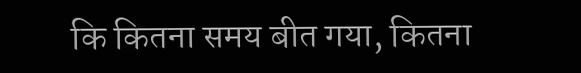कि कितना समय बीत गया, कितना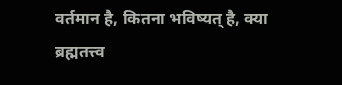वर्तमान है, कितना भविष्यत् है, क्या
ब्रह्मतत्त्व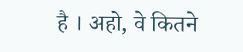है । अहो, वे कितने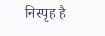निस्पृह है